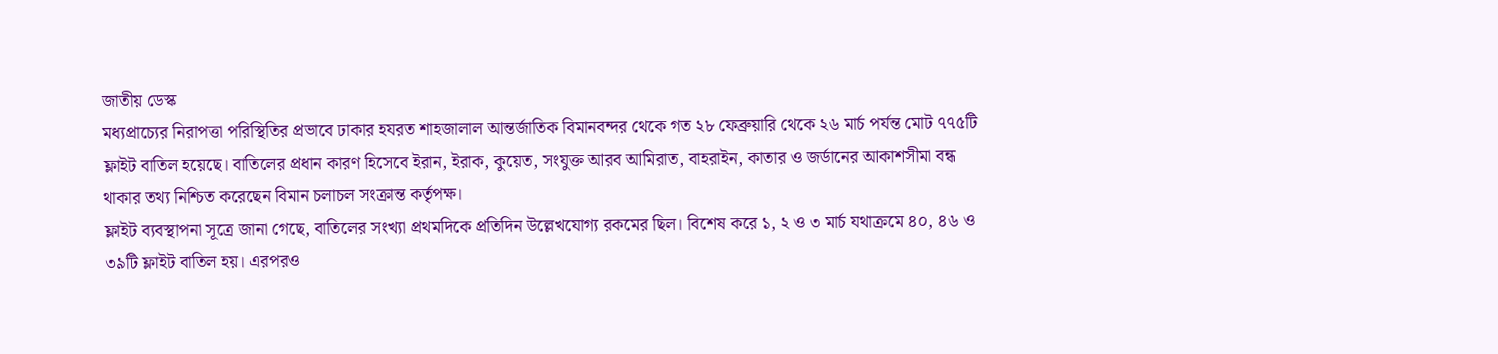জাতীয় ডেস্ক
মধ্যপ্রাচ্যের নিরাপত্তা পরিস্থিতির প্রভাবে ঢাকার হযরত শাহজালাল আন্তর্জাতিক বিমানবন্দর থেকে গত ২৮ ফেব্রুয়ারি থেকে ২৬ মার্চ পর্যন্ত মোট ৭৭৫টি ফ্লাইট বাতিল হয়েছে। বাতিলের প্রধান কারণ হিসেবে ইরান, ইরাক, কুয়েত, সংযুক্ত আরব আমিরাত, বাহরাইন, কাতার ও জর্ডানের আকাশসীমা বন্ধ থাকার তথ্য নিশ্চিত করেছেন বিমান চলাচল সংক্রান্ত কর্তৃপক্ষ।
ফ্লাইট ব্যবস্থাপনা সূত্রে জানা গেছে, বাতিলের সংখ্যা প্রথমদিকে প্রতিদিন উল্লেখযোগ্য রকমের ছিল। বিশেষ করে ১, ২ ও ৩ মার্চ যথাক্রমে ৪০, ৪৬ ও ৩৯টি ফ্লাইট বাতিল হয়। এরপরও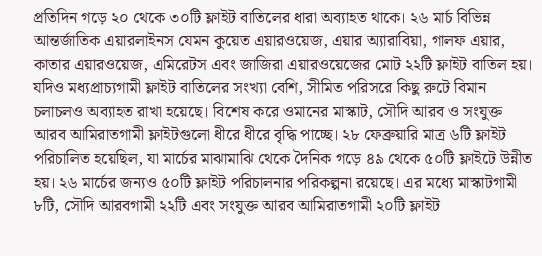প্রতিদিন গড়ে ২০ থেকে ৩০টি ফ্লাইট বাতিলের ধারা অব্যাহত থাকে। ২৬ মার্চ বিভিন্ন আন্তর্জাতিক এয়ারলাইনস যেমন কুয়েত এয়ারওয়েজ, এয়ার অ্যারাবিয়া, গালফ এয়ার, কাতার এয়ারওয়েজ, এমিরেটস এবং জাজিরা এয়ারওয়েজের মোট ২২টি ফ্লাইট বাতিল হয়।
যদিও মধ্যপ্রাচ্যগামী ফ্লাইট বাতিলের সংখ্যা বেশি, সীমিত পরিসরে কিছু রুটে বিমান চলাচলও অব্যাহত রাখা হয়েছে। বিশেষ করে ওমানের মাস্কাট, সৌদি আরব ও সংযুক্ত আরব আমিরাতগামী ফ্লাইটগুলো ধীরে ধীরে বৃদ্ধি পাচ্ছে। ২৮ ফেব্রুয়ারি মাত্র ৬টি ফ্লাইট পরিচালিত হয়েছিল, যা মার্চের মাঝামাঝি থেকে দৈনিক গড়ে ৪৯ থেকে ৫০টি ফ্লাইটে উন্নীত হয়। ২৬ মার্চের জন্যও ৫০টি ফ্লাইট পরিচালনার পরিকল্পনা রয়েছে। এর মধ্যে মাস্কাটগামী ৮টি, সৌদি আরবগামী ২২টি এবং সংযুক্ত আরব আমিরাতগামী ২০টি ফ্লাইট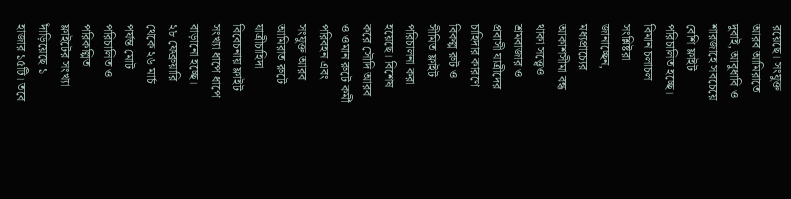রয়েছে। সংযুক্ত আরব আমিরাতে দুবাই, আবুধাবি ও শারজাহে সবচেয়ে বেশি ফ্লাইট পরিচালিত হচ্ছে।
বিমান চলাচল সংশ্লিষ্টরা জানাচ্ছেন, মধ্যপ্রাচ্যের আকাশসীমা বন্ধ থাকা সত্ত্বেও শ্রমবাজার ও প্রবাসী যাত্রীদের চাহিদার কারণে বিকল্প রুট ও সীমিত ফ্লাইট পরিচালনা করা হয়েছে। বিশেষ করে সৌদি আরব ও ওমান রুটে কর্মী পরিবহন এবং সংযুক্ত আরব আমিরাত রুটে যাত্রীচাহিদা বিবেচনায় ফ্লাইট সংখ্যা ধাপে ধাপে বাড়ানো হচ্ছে।
২৮ ফেব্রুয়ারি থেকে ২৬ মার্চ পর্যন্ত মোট পরিচালিত ও পরিকল্পিত ফ্লাইটের সংখ্যা দাঁড়িয়েছে ১ হাজার ১৫টি। তবে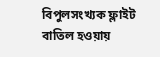বিপুলসংখ্যক ফ্লাইট বাতিল হওয়ায়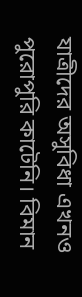যাত্রীদের অসুবিধা এখনও পুরোপুরি কাটেনি। বিমান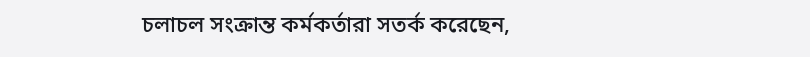চলাচল সংক্রান্ত কর্মকর্তারা সতর্ক করেছেন,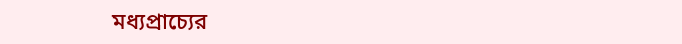মধ্যপ্রাচ্যের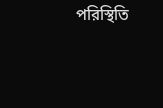পরিস্থিতি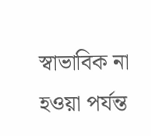স্বাভাবিক না হওয়া পর্যন্ত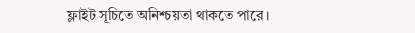ফ্লাইট সূচিতে অনিশ্চয়তা থাকতে পারে।